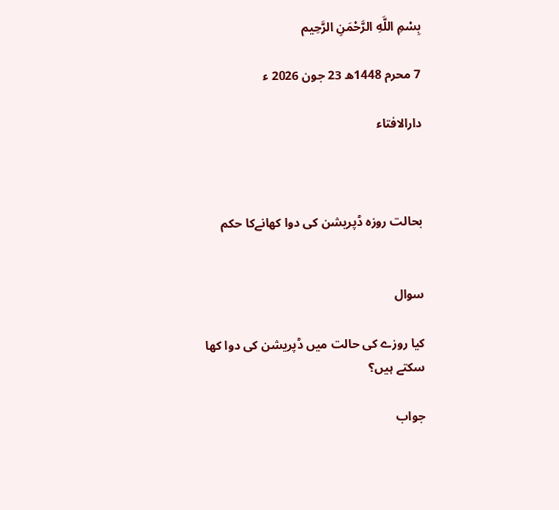بِسْمِ اللَّهِ الرَّحْمَنِ الرَّحِيم

7 محرم 1448ھ 23 جون 2026 ء

دارالافتاء



بحالت روزہ ڈپریشن کی دوا کھانےکا حکم


سوال

کیا روزے کی حالت میں ڈپریشن کی دوا کھا سکتے ہیں؟

جواب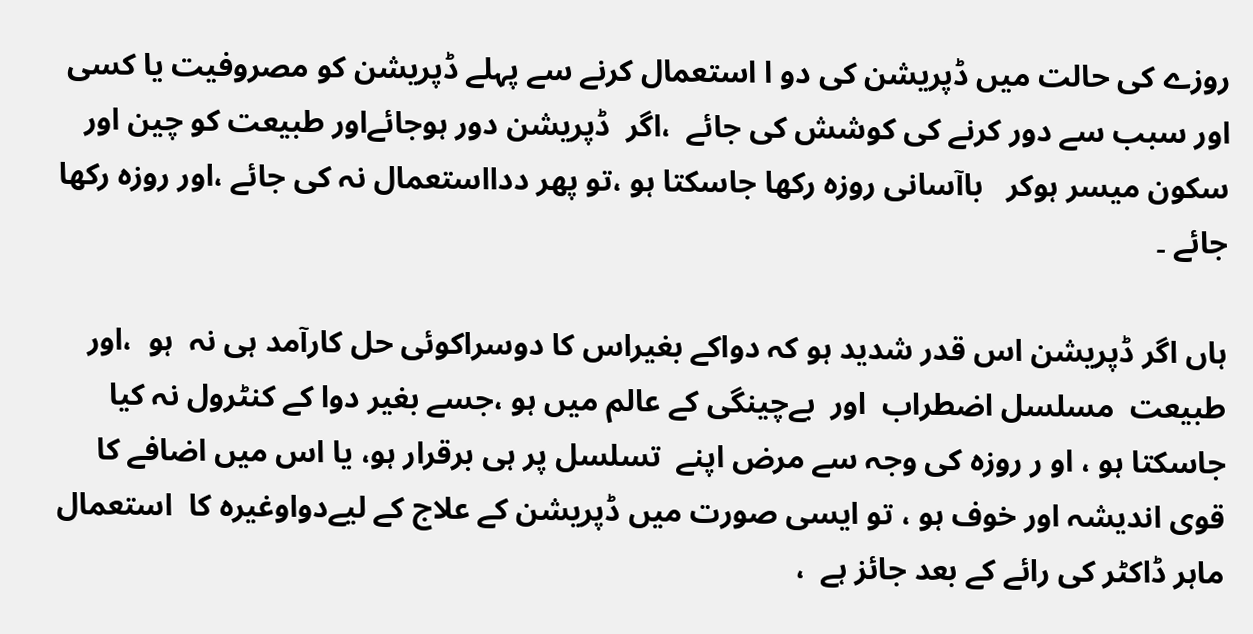روزے کی حالت میں ڈپریشن کی دو ا استعمال کرنے سے پہلے ڈپریشن کو مصروفیت یا کسی اور سبب سے دور کرنے کی کوشش کی جائے  ،اگر  ڈپریشن دور ہوجائےاور طبیعت کو چین اور سکون میسر ہوکر   باآسانی روزہ رکھا جاسکتا ہو ،تو پھر ددااستعمال نہ کی جائے ،اور روزہ رکھا جائے ۔

ہاں اگر ڈپریشن اس قدر شدید ہو کہ دواکے بغیراس کا دوسراکوئی حل کارآمد ہی نہ  ہو  ،اور طبیعت  مسلسل اضطراب  اور  بےچینگی کے عالم میں ہو ،جسے بغیر دوا کے کنٹرول نہ کیا جاسکتا ہو ، او ر روزہ کی وجہ سے مرض اپنے  تسلسل پر ہی برقرار ہو، یا اس میں اضافے کا قوی اندیشہ اور خوف ہو ، تو ایسی صورت میں ڈپریشن کے علاج کے لیےدواوغیرہ کا  استعمال ماہر ڈاکٹر کی رائے کے بعد جائز ہے  ،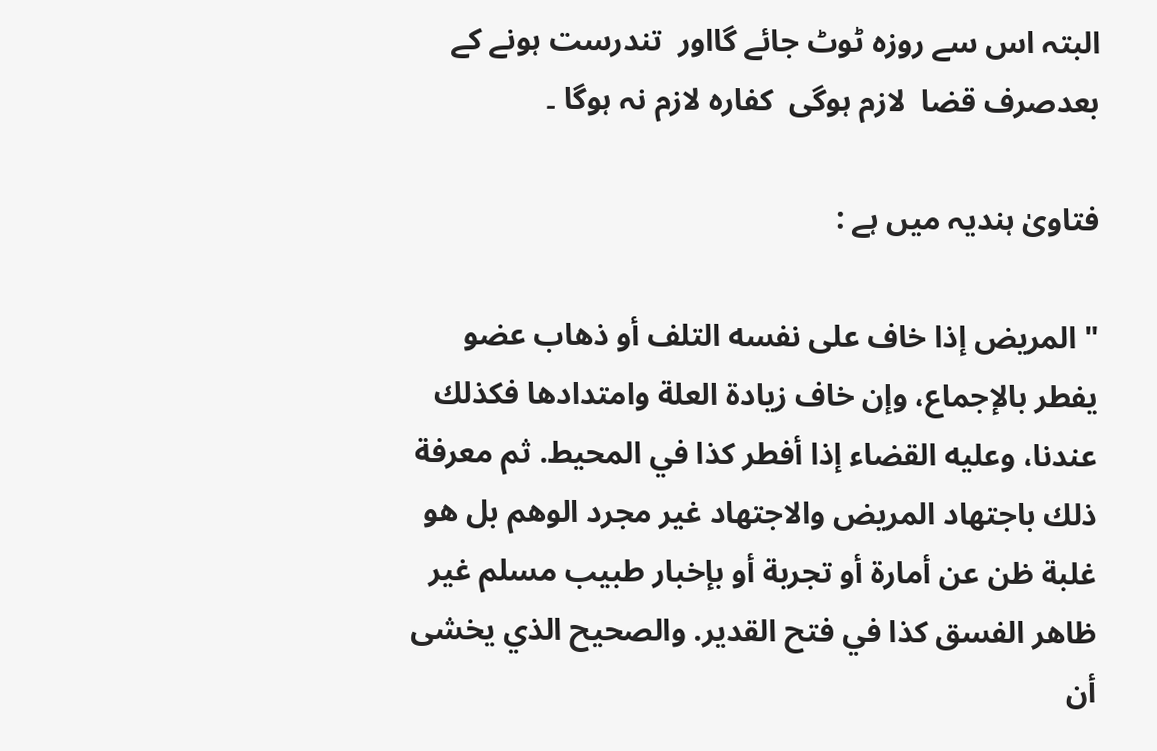البتہ اس سے روزہ ٹوٹ جائے گااور  تندرست ہونے کے بعدصرف قضا  لازم ہوگی  کفارہ لازم نہ ہوگا ۔

فتاویٰ ہندیہ میں ہے :

" المريض إذا خاف على نفسه التلف أو ذهاب عضو يفطر بالإجماع، وإن خاف زيادة العلة وامتدادها فكذلك عندنا، وعليه القضاء إذا أفطر كذا في المحيط. ثم معرفة ذلك باجتهاد المريض والاجتهاد غير مجرد الوهم بل هو غلبة ظن عن أمارة أو تجربة أو بإخبار طبيب مسلم غير ظاهر الفسق كذا في فتح القدير. والصحيح الذي يخشى أن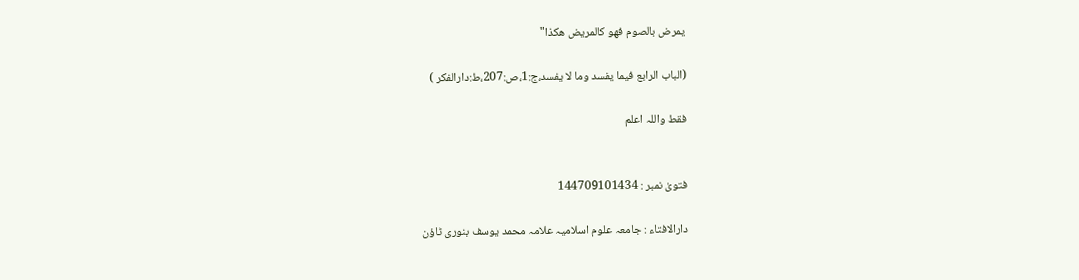يمرض بالصوم فهو كالمريض هكذا"

(الباب الرابع فيما يفسد وما لا يفسد،ج:1،ص:207،ط:دارالفکر )

فقط واللہ اعلم


فتویٰ نمبر : 144709101434

دارالافتاء : جامعہ علوم اسلامیہ علامہ محمد یوسف بنوری ٹاؤن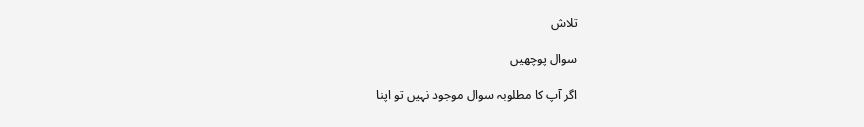تلاش

سوال پوچھیں

اگر آپ کا مطلوبہ سوال موجود نہیں تو اپنا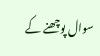سوال پوچھنے کے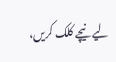لیے نیچے کلک کریں،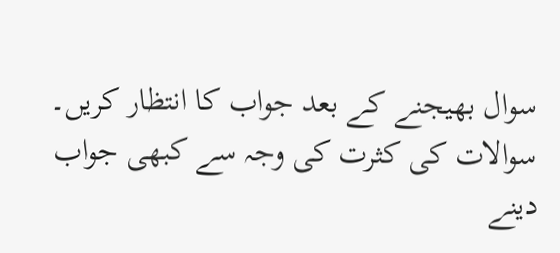سوال بھیجنے کے بعد جواب کا انتظار کریں۔ سوالات کی کثرت کی وجہ سے کبھی جواب دینے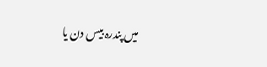میں پندرہ بیس دن یا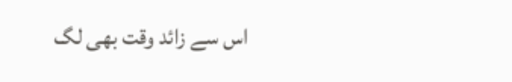اس سے زائد وقت بھی لگ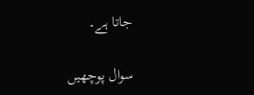جاتا ہے۔

سوال پوچھیں